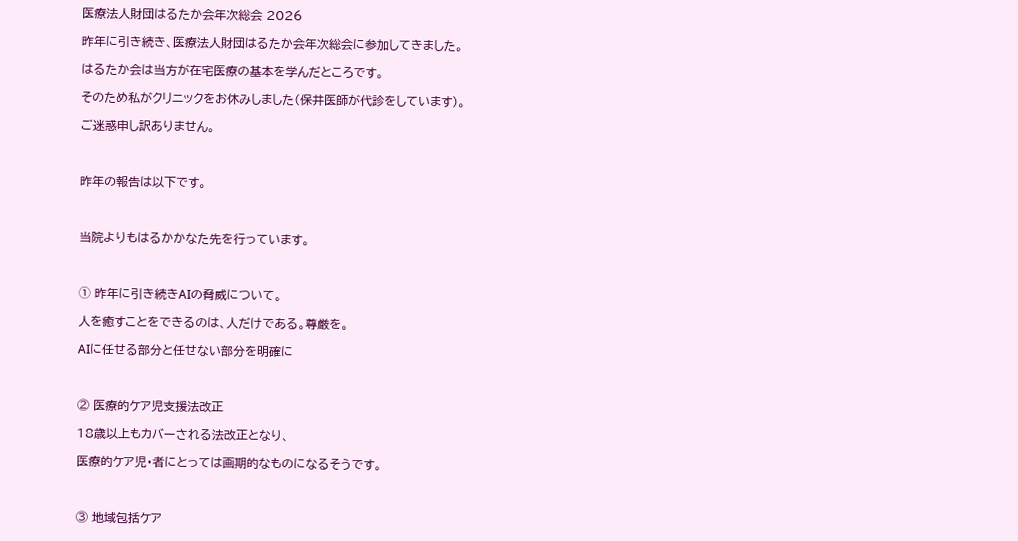医療法人財団はるたか会年次総会 2026

昨年に引き続き、医療法人財団はるたか会年次総会に参加してきました。

はるたか会は当方が在宅医療の基本を学んだところです。

そのため私がクリニックをお休みしました(保井医師が代診をしています)。

ご迷惑申し訳ありません。



昨年の報告は以下です。



当院よりもはるかかなた先を行っています。



➀ 昨年に引き続きAIの脅威について。

人を癒すことをできるのは、人だけである。尊厳を。

AIに任せる部分と任せない部分を明確に



② 医療的ケア児支援法改正

18歳以上もカバーされる法改正となり、

医療的ケア児・者にとっては画期的なものになるそうです。



③ 地域包括ケア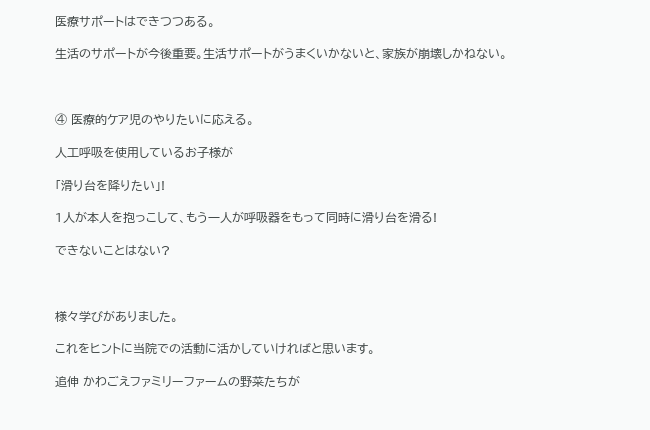医療サポートはできつつある。

生活のサポートが今後重要。生活サポートがうまくいかないと、家族が崩壊しかねない。



④ 医療的ケア児のやりたいに応える。

人工呼吸を使用しているお子様が

「滑り台を降りたい」!

1人が本人を抱っこして、もう一人が呼吸器をもって同時に滑り台を滑る!

できないことはない?



様々学びがありました。

これをヒントに当院での活動に活かしていければと思います。

追伸 かわごえファミリーファームの野菜たちが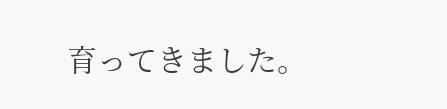育ってきました。